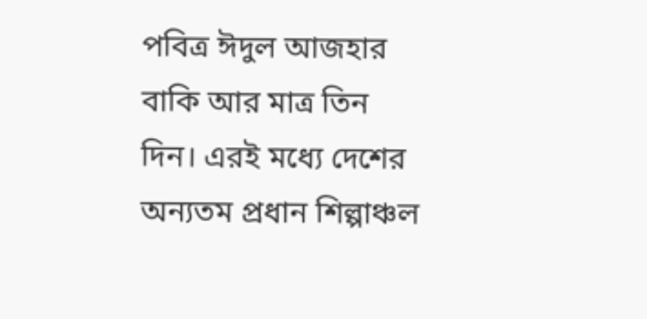পবিত্র ঈদুল আজহার বাকি আর মাত্র তিন দিন। এরই মধ্যে দেশের অন্যতম প্রধান শিল্পাঞ্চল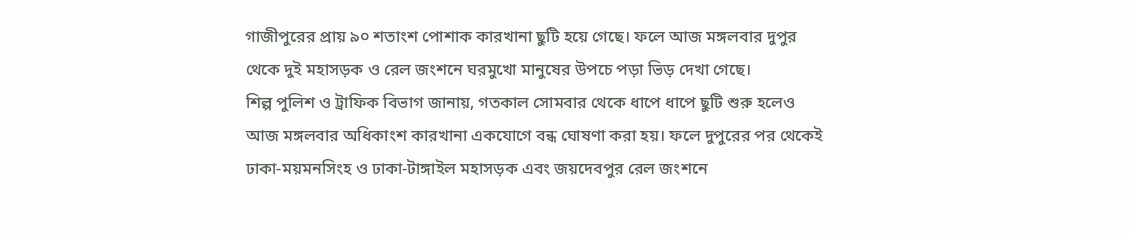গাজীপুরের প্রায় ৯০ শতাংশ পোশাক কারখানা ছুটি হয়ে গেছে। ফলে আজ মঙ্গলবার দুপুর থেকে দুই মহাসড়ক ও রেল জংশনে ঘরমুখো মানুষের উপচে পড়া ভিড় দেখা গেছে।
শিল্প পুলিশ ও ট্রাফিক বিভাগ জানায়, গতকাল সোমবার থেকে ধাপে ধাপে ছুটি শুরু হলেও আজ মঙ্গলবার অধিকাংশ কারখানা একযোগে বন্ধ ঘোষণা করা হয়। ফলে দুপুরের পর থেকেই ঢাকা-ময়মনসিংহ ও ঢাকা-টাঙ্গাইল মহাসড়ক এবং জয়দেবপুর রেল জংশনে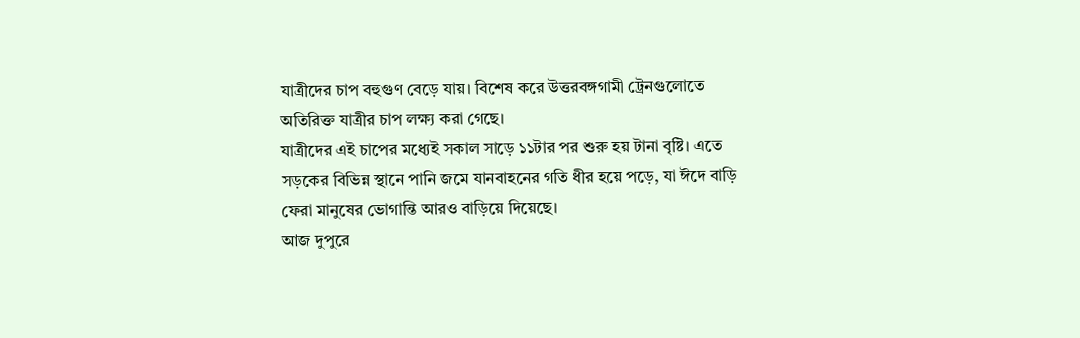যাত্রীদের চাপ বহুগুণ বেড়ে যায়। বিশেষ করে উত্তরবঙ্গগামী ট্রেনগুলোতে অতিরিক্ত যাত্রীর চাপ লক্ষ্য করা গেছে।
যাত্রীদের এই চাপের মধ্যেই সকাল সাড়ে ১১টার পর শুরু হয় টানা বৃষ্টি। এতে সড়কের বিভিন্ন স্থানে পানি জমে যানবাহনের গতি ধীর হয়ে পড়ে, যা ঈদে বাড়ি ফেরা মানুষের ভোগান্তি আরও বাড়িয়ে দিয়েছে।
আজ দুপুরে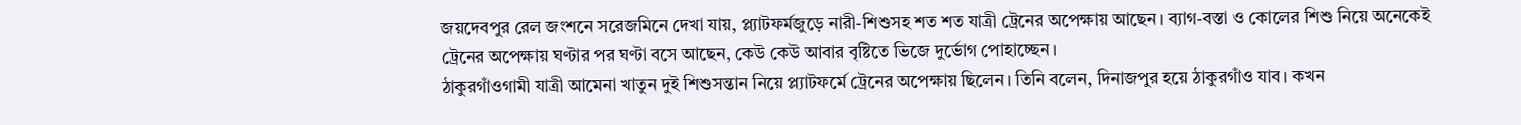জয়দেবপুর রেল জংশনে সরেজমিনে দেখা যায়, প্ল্যাটফর্মজুড়ে নারী-শিশুসহ শত শত যাত্রী ট্রেনের অপেক্ষায় আছেন। ব্যাগ-বস্তা ও কোলের শিশু নিয়ে অনেকেই ট্রেনের অপেক্ষায় ঘণ্টার পর ঘণ্টা বসে আছেন, কেউ কেউ আবার বৃষ্টিতে ভিজে দুর্ভোগ পোহাচ্ছেন।
ঠাকুরগাঁওগামী যাত্রী আমেনা খাতুন দুই শিশুসন্তান নিয়ে প্ল্যাটফর্মে ট্রেনের অপেক্ষায় ছিলেন। তিনি বলেন, দিনাজপুর হয়ে ঠাকুরগাঁও যাব। কখন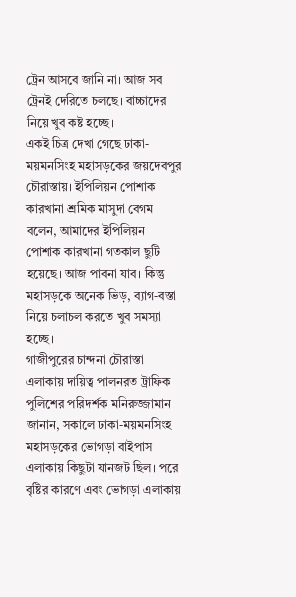ট্রেন আসবে জানি না। আজ সব ট্রেনই দেরিতে চলছে। বাচ্চাদের নিয়ে খুব কষ্ট হচ্ছে।
একই চিত্র দেখা গেছে ঢাকা-ময়মনসিংহ মহাসড়কের জয়দেবপুর চৌরাস্তায়। ইপিলিয়ন পোশাক কারখানা শ্রমিক মাসুদা বেগম বলেন, আমাদের ইপিলিয়ন পোশাক কারখানা গতকাল ছুটি হয়েছে। আজ পাবনা যাব। কিন্তু মহাসড়কে অনেক ভিড়, ব্যাগ-বস্তা নিয়ে চলাচল করতে খুব সমস্যা হচ্ছে।
গাজীপুরের চান্দনা চৌরাস্তা এলাকায় দায়িত্ব পালনরত ট্রাফিক পুলিশের পরিদর্শক মনিরুজ্জামান জানান, সকালে ঢাকা-ময়মনসিংহ মহাসড়কের ভোগড়া বাইপাস এলাকায় কিছুটা যানজট ছিল। পরে বৃষ্টির কারণে এবং ভোগড়া এলাকায়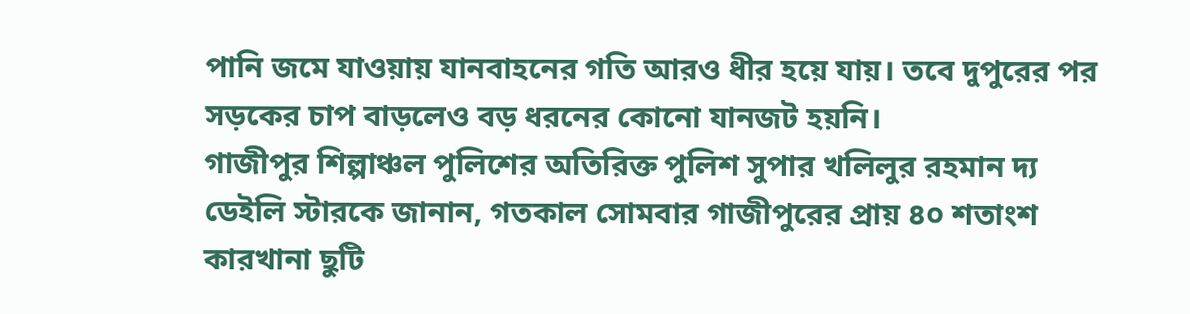পানি জমে যাওয়ায় যানবাহনের গতি আরও ধীর হয়ে যায়। তবে দুপুরের পর সড়কের চাপ বাড়লেও বড় ধরনের কোনো যানজট হয়নি।
গাজীপুর শিল্পাঞ্চল পুলিশের অতিরিক্ত পুলিশ সুপার খলিলুর রহমান দ্য ডেইলি স্টারকে জানান, গতকাল সোমবার গাজীপুরের প্রায় ৪০ শতাংশ কারখানা ছুটি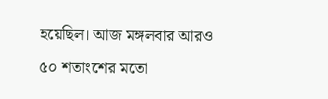হয়েছিল। আজ মঙ্গলবার আরও ৫০ শতাংশের মতো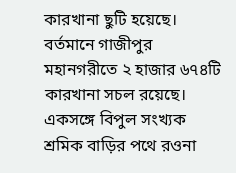কারখানা ছুটি হয়েছে। বর্তমানে গাজীপুর মহানগরীতে ২ হাজার ৬৭৪টি কারখানা সচল রয়েছে। একসঙ্গে বিপুল সংখ্যক শ্রমিক বাড়ির পথে রওনা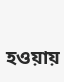হওয়ায়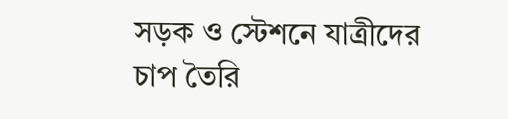সড়ক ও স্টেশনে যাত্রীদের চাপ তৈরি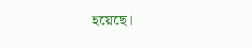হয়েছে।